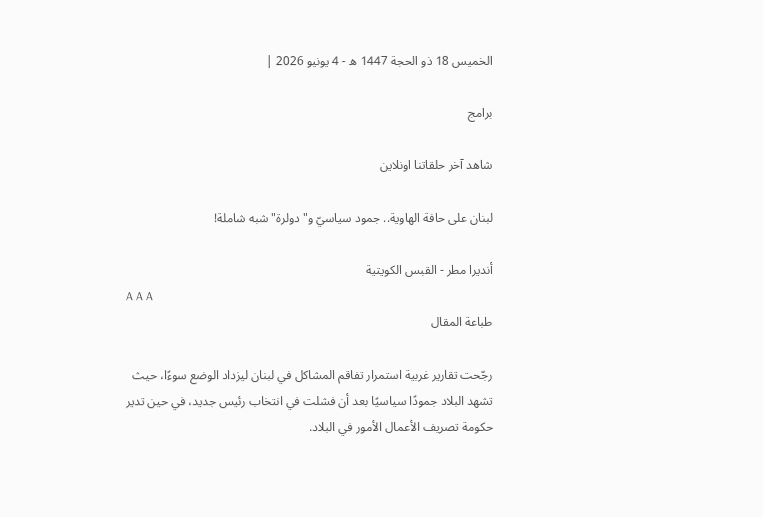الخميس 18 ذو الحجة 1447 ه - 4 يونيو 2026 |

برامج

شاهد آخر حلقاتنا اونلاين

لبنان على حافة الهاوية.. جمود سياسيّ و"دولرة" شبه شاملة!

أنديرا مطر - القبس الكويتية
A A A
طباعة المقال

رجّحت تقارير غربية استمرار تفاقم المشاكل في لبنان ليزداد الوضع سوءًا، حيث تشهد البلاد جمودًا سياسيًا بعد أن فشلت في انتخاب رئيس جديد، في حين تدير حكومة تصريف الأعمال الأمور في البلاد.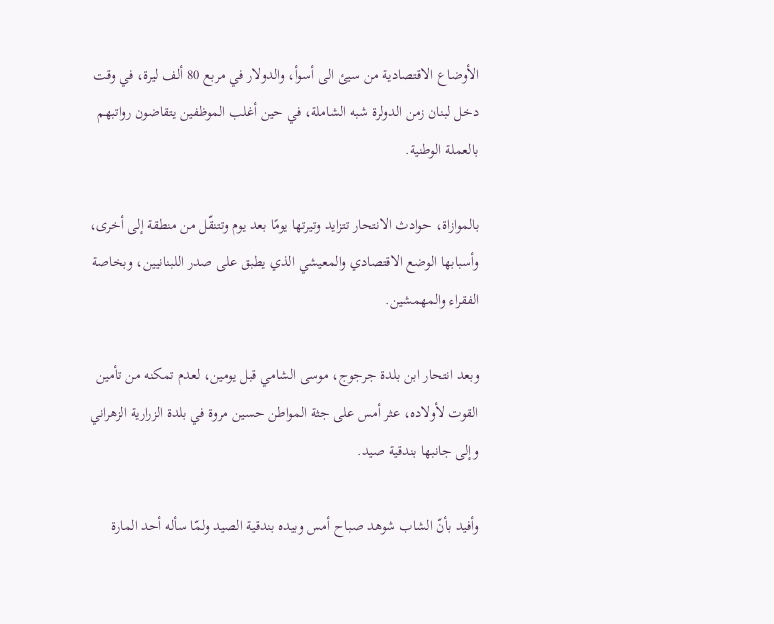الأوضاع الاقتصادية من سيئ الى أسوأ، والدولار في مربع 80 ألف ليرة، في وقت دخل لبنان زمن الدولرة شبه الشاملة، في حين أغلب الموظفين يتقاضون رواتبهم بالعملة الوطنية.

بالموازاة، حوادث الانتحار تتزايد وتيرتها يومًا بعد يوم وتتنقّل من منطقة إلى أخرى، وأسبابها الوضع الاقتصادي والمعيشي الذي يطبق على صدر اللبنانيين، وبخاصة الفقراء والمهمشين.

وبعد انتحار ابن بلدة جرجوج، موسى الشامي قبل يومين، لعدم تمكنه من تأمين القوت لأولاده، عثر أمس على جثة المواطن حسين مروة في بلدة الزرارية الزهراني وإلى جانبها بندقية صيد.

وأفيد بأنّ الشاب شوهد صباح أمس وبيده بندقية الصيد ولمّا سأله أحد المارة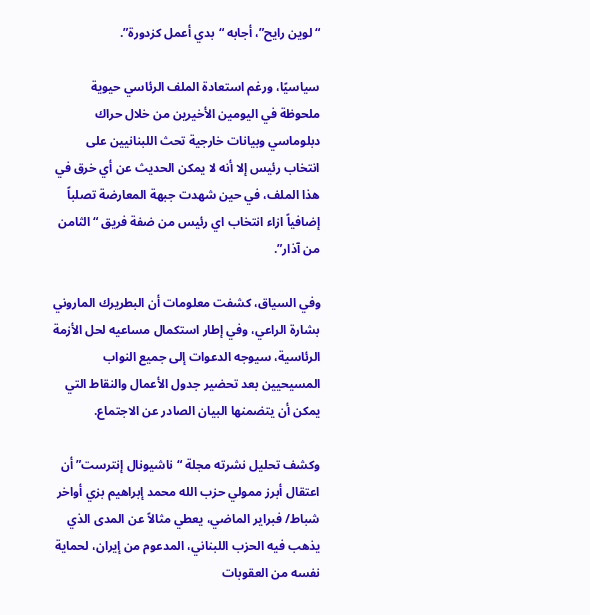“لوين رايح”، أجابه “بدي أعمل كزدورة”.

سياسيًا، ورغم استعادة الملف الرئاسي حيوية ملحوظة في اليومين الأخيرين من خلال حراك دبلوماسي وبيانات خارجية تحث اللبنانيين على انتخاب رئيس إلا أنه لا يمكن الحديث عن أي خرق في هذا الملف، في حين شهدت جبهة المعارضة تصلباً إضافياً ازاء انتخاب اي رئيس من ضفة فريق “الثامن من آذار”.

وفي السياق، كشفت معلومات أن البطريرك الماروني بشارة الراعي، وفي إطار استكمال مساعيه لحل الأزمة الرئاسية، سيوجه الدعوات إلى جميع النواب المسيحيين بعد تحضير جدول الأعمال والنقاط التي يمكن أن يتضمنها البيان الصادر عن الاجتماع.

وكشف تحليل نشرته مجلة “ناشيونال إنترست” أن اعتقال أبرز ممولي حزب الله محمد إبراهيم بزي أواخر شباط/ فبراير الماضي، يعطي مثالاً عن المدى الذي يذهب فيه الحزب اللبناني، المدعوم من إيران، لحماية نفسه من العقوبات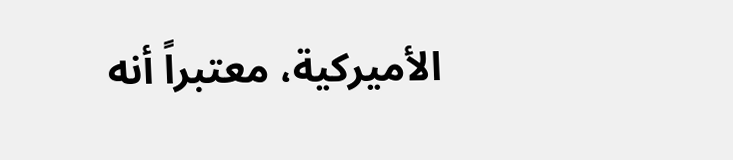الأميركية، معتبراً أنه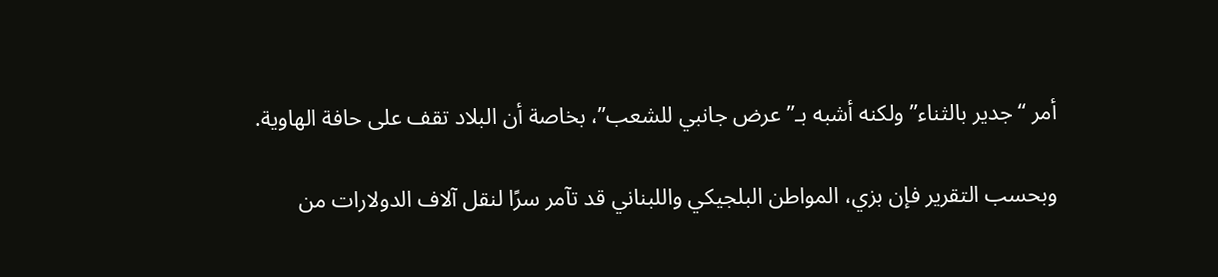أمر “جدير بالثناء” ولكنه أشبه بـ”عرض جانبي للشعب”، بخاصة أن البلاد تقف على حافة الهاوية.

وبحسب التقرير فإن بزي، المواطن البلجيكي واللبناني قد تآمر سرًا لنقل آلاف الدولارات من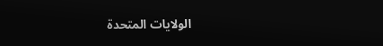الولايات المتحدة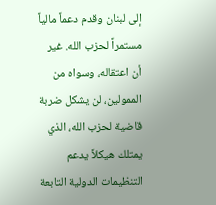إلى لبنان وقدم دعماً مالياً مستمراً لحزب الله. غير أن اعتقاله، وسواه من الممولين، لن يشكل ضربة قاضية لحزب الله، الذي يمتلك هيكلاً يدعم التنظيمات الدولية التابعة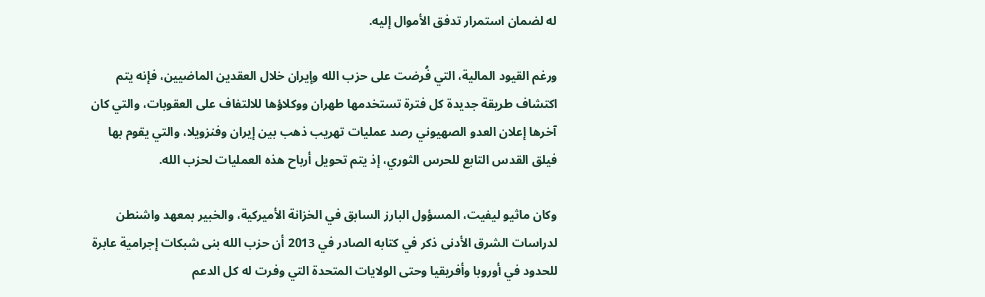له لضمان استمرار تدفق الأموال إليه.

ورغم القيود المالية، التي فُرضت على حزب الله وإيران خلال العقدين الماضيين، فإنه يتم اكتشاف طريقة جديدة كل فترة تستخدمها طهران ووكلاؤها للالتفاف على العقوبات، والتي كان آخرها إعلان العدو الصهيوني رصد عمليات تهريب ذهب بين إيران وفنزويلا، والتي يقوم بها فيلق القدس التابع للحرس الثوري، إذ يتم تحويل أرباح هذه العمليات لحزب الله.

وكان ماثيو ليفيت، المسؤول البارز السابق في الخزانة الأميركية، والخبير بمعهد واشنطن لدراسات الشرق الأدنى ذكر في كتابه الصادر في 2013 أن حزب الله بنى شبكات إجرامية عابرة للحدود في أوروبا وأفريقيا وحتى الولايات المتحدة التي وفرت له كل الدعم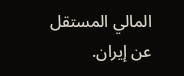المالي المستقل عن إيران.